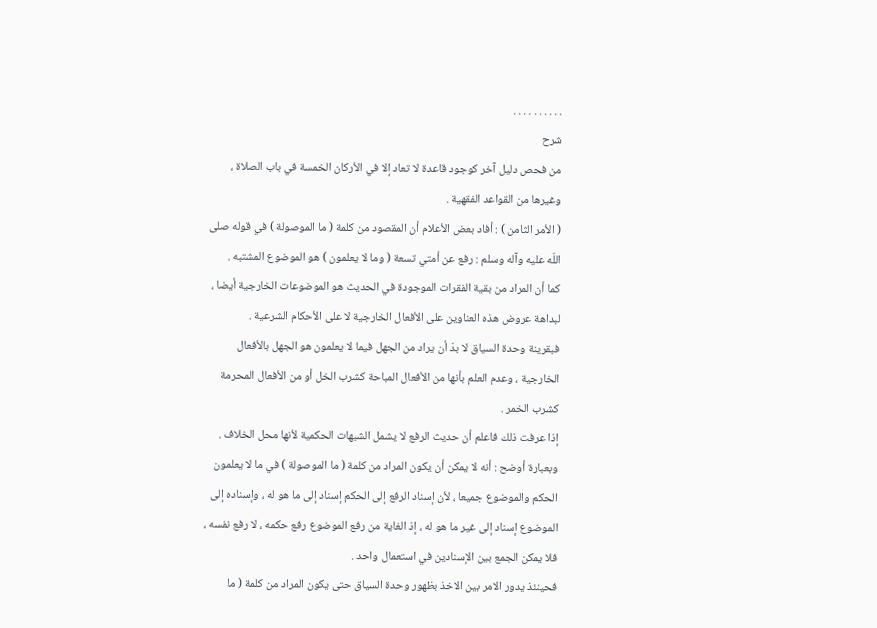. . . . . . . . . .
شرح
من فحص دليل آخر كوجود قاعدة لا تعاد إلا في الأركان الخمسة في باب الصلاة ، وغيرها من القواعد الفقهية .
( الأمر الثامن ) : أفاد بعض الأعلام أن المقصود من كلمة ( ما الموصولة ) في قوله صلى اللّه عليه وآله وسلم : رفع عن أمتي تسعة ( وما لا يعلمون ) هو الموضوع المشتبه .
كما أن المراد من بقية الفقرات الموجودة في الحديث هو الموضوعات الخارجية أيضا ، لبداهة عروض هذه العناوين على الأفعال الخارجية لا على الأحكام الشرعية .
فبقرينة وحدة السياق لا بدّ أن يراد من الجهل فيما لا يعلمون هو الجهل بالأفعال الخارجية ، وعدم العلم بأنها من الأفعال المباحة كشرب الخل أو من الأفعال المحرمة كشرب الخمر .
إذا عرفت ذلك فاعلم أن حديث الرفع لا يشمل الشبهات الحكمية لأنها محل الخلاف .
وبعبارة أوضح : أنه لا يمكن أن يكون المراد من كلمة ( ما الموصولة ) في ما لا يعلمون الحكم والموضوع جميعا ، لأن إسناد الرفع إلى الحكم إسناد إلى ما هو له ، وإسناده إلى الموضوع إسناد إلى غير ما هو له ، إذ الغاية من رفع الموضوع رفع حكمه ، لا رفع نفسه ، فلا يمكن الجمع بين الإسنادين في استعمال واحد .
فحينئذ يدور الامر بين الاخذ بظهور وحدة السياق حتى يكون المراد من كلمة ( ما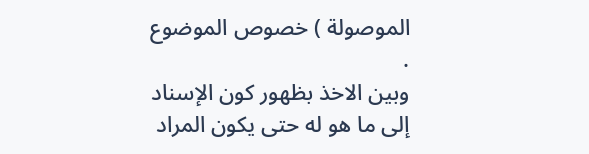الموصولة ) خصوص الموضوع .
وبين الاخذ بظهور كون الإسناد إلى ما هو له حتى يكون المراد